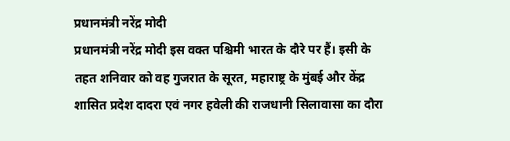प्रधानमंत्री नरेंद्र मोदी
प्रधानमंत्री नरेंद्र मोदी इस वक्त पश्चिमी भारत के दौरे पर हैं। इसी के तहत शनिवार को वह गुजरात के सूरत, महाराष्ट्र के मुंबई और केंद्र शासित प्रदेश दादरा एवं नगर हवेली की राजधानी सिलावासा का दौरा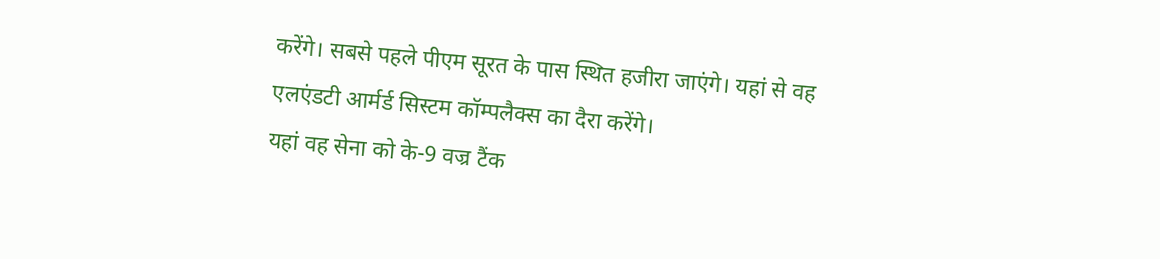करेंगे। सबसे पहले पीएम सूरत के पास स्थित हजीरा जाएंगे। यहां से वह एलएंडटी आर्मर्ड सिस्टम कॉम्पलैक्स का दैरा करेंगे।
यहां वह सेना को के-9 वज्र टैंक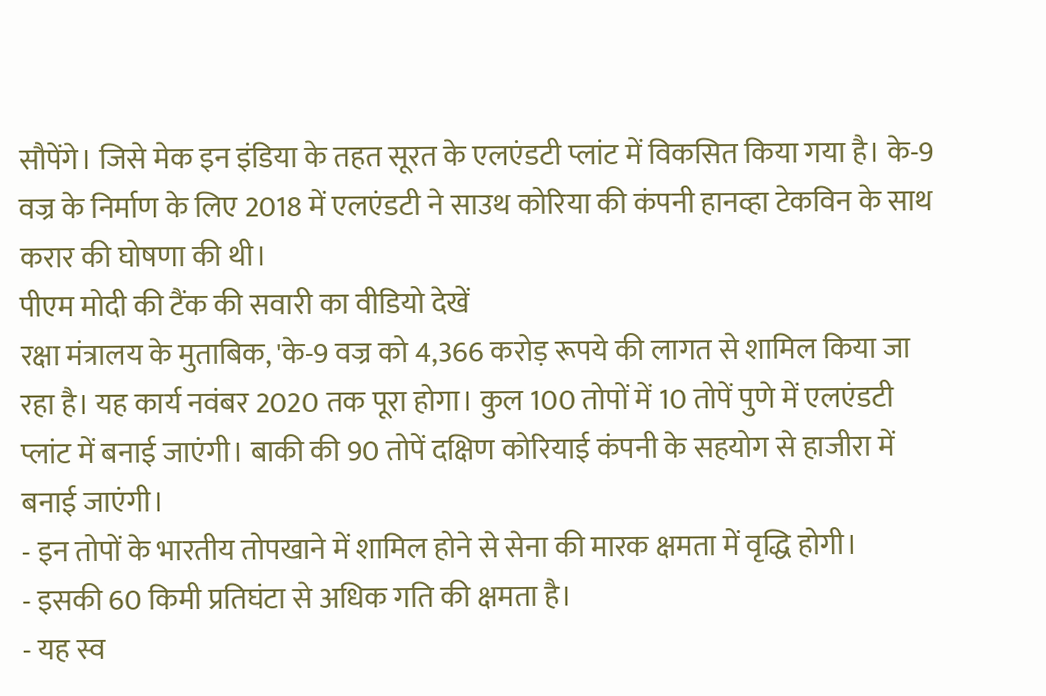सौपेंगे। जिसे मेक इन इंडिया के तहत सूरत के एलएंडटी प्लांट में विकसित किया गया है। के-9 वज्र के निर्माण के लिए 2018 में एलएंडटी ने साउथ कोरिया की कंपनी हानव्हा टेकविन के साथ करार की घोषणा की थी।
पीएम मोदी की टैंक की सवारी का वीडियो देखें
रक्षा मंत्रालय के मुताबिक, 'के-9 वज्र को 4,366 करोड़ रूपये की लागत से शामिल किया जा रहा है। यह कार्य नवंबर 2020 तक पूरा होगा। कुल 100 तोपों में 10 तोपें पुणे में एलएंडटी प्लांट में बनाई जाएंगी। बाकी की 90 तोपें दक्षिण कोरियाई कंपनी के सहयोग से हाजीरा में बनाई जाएंगी।
- इन तोपों के भारतीय तोपखाने में शामिल होने से सेना की मारक क्षमता में वृद्धि होगी।
- इसकी 60 किमी प्रतिघंटा से अधिक गति की क्षमता है।
- यह स्व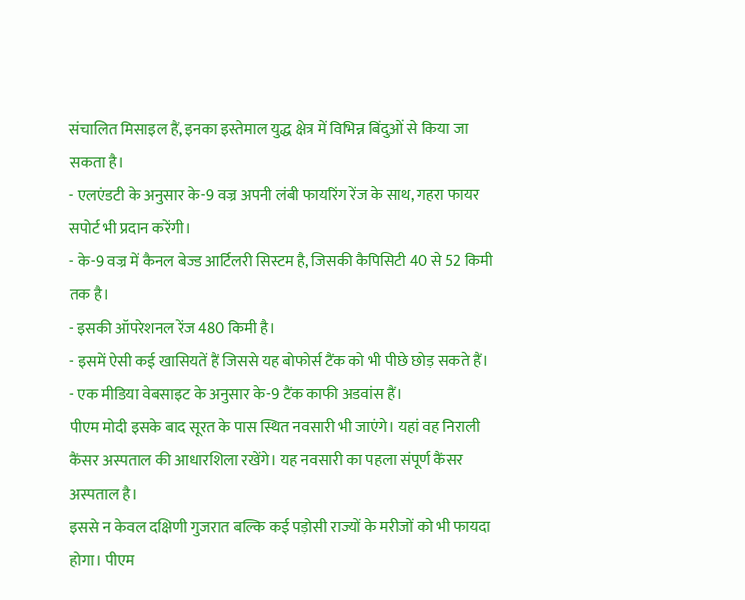संचालित मिसाइल हैं, इनका इस्तेमाल युद्ध क्षेत्र में विभिन्न बिंदुओं से किया जा सकता है।
- एलएंडटी के अनुसार के-9 वज्र अपनी लंबी फायरिंग रेंज के साथ, गहरा फायर सपोर्ट भी प्रदान करेंगी।
- के-9 वज्र में कैनल बेज्ड आर्टिलरी सिस्टम है, जिसकी कैपिसिटी 40 से 52 किमी तक है।
- इसकी ऑपरेशनल रेंज 480 किमी है।
- इसमें ऐसी कई खासियतें हैं जिससे यह बोफोर्स टैंक को भी पीछे छोड़ सकते हैं।
- एक मीडिया वेबसाइट के अनुसार के-9 टैंक काफी अडवांस हैं।
पीएम मोदी इसके बाद सूरत के पास स्थित नवसारी भी जाएंगे। यहां वह निराली कैंसर अस्पताल की आधारशिला रखेंगे। यह नवसारी का पहला संपूर्ण कैंसर अस्पताल है।
इससे न केवल दक्षिणी गुजरात बल्कि कई पड़ोसी राज्यों के मरीजों को भी फायदा होगा। पीएम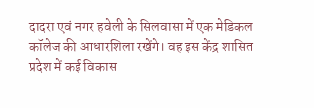दादरा एवं नगर हवेली के सिलवासा में एक मेडिकल कॉलेज की आधारशिला रखेंगे। वह इस केंद्र शासित प्रदेश में कई विकास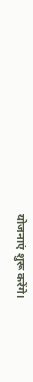योजनाएं शुरू करेंगे।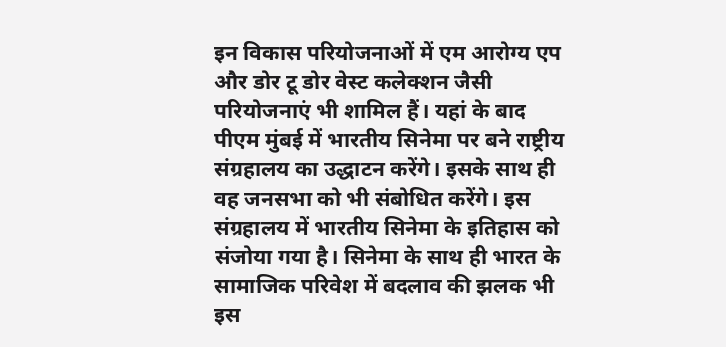इन विकास परियोजनाओं में एम आरोग्य एप और डोर टू डोर वेस्ट कलेक्शन जैसी परियोजनाएं भी शामिल हैं। यहां के बाद पीएम मुंबई में भारतीय सिनेमा पर बने राष्ट्रीय संग्रहालय का उद्धाटन करेंगे। इसके साथ ही वह जनसभा को भी संबोधित करेंगे। इस संग्रहालय में भारतीय सिनेमा के इतिहास को संजोया गया है। सिनेमा के साथ ही भारत के सामाजिक परिवेश में बदलाव की झलक भी इस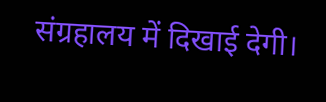संग्रहालय में दिखाई देगी।